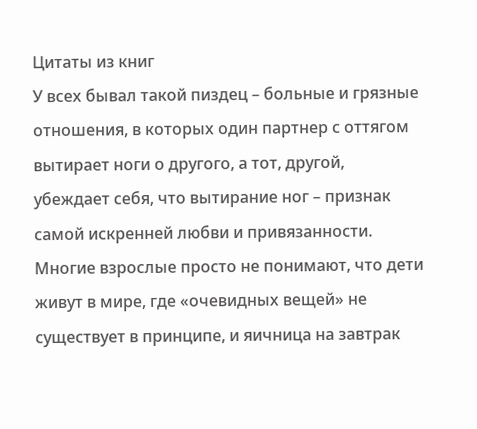Цитаты из книг
У всех бывал такой пиздец – больные и грязные отношения, в которых один партнер с оттягом вытирает ноги о другого, а тот, другой, убеждает себя, что вытирание ног – признак самой искренней любви и привязанности.
Многие взрослые просто не понимают, что дети живут в мире, где «очевидных вещей» не существует в принципе, и яичница на завтрак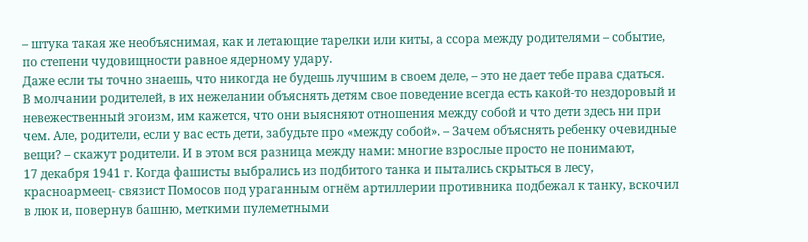– штука такая же необъяснимая, как и летающие тарелки или киты, а ссора между родителями – событие, по степени чудовищности равное ядерному удару.
Даже если ты точно знаешь, что никогда не будешь лучшим в своем деле, – это не дает тебе права сдаться.
В молчании родителей, в их нежелании объяснять детям свое поведение всегда есть какой-то нездоровый и невежественный эгоизм, им кажется, что они выясняют отношения между собой и что дети здесь ни при чем. Але, родители, если у вас есть дети, забудьте про «между собой». – Зачем объяснять ребенку очевидные вещи? – скажут родители. И в этом вся разница между нами: многие взрослые просто не понимают,
17 декабря 1941 г. Когда фашисты выбрались из подбитого танка и пытались скрыться в лесу, красноармеец- связист Помосов под ураганным огнём артиллерии противника подбежал к танку, вскочил в люк и, повернув башню, меткими пулеметными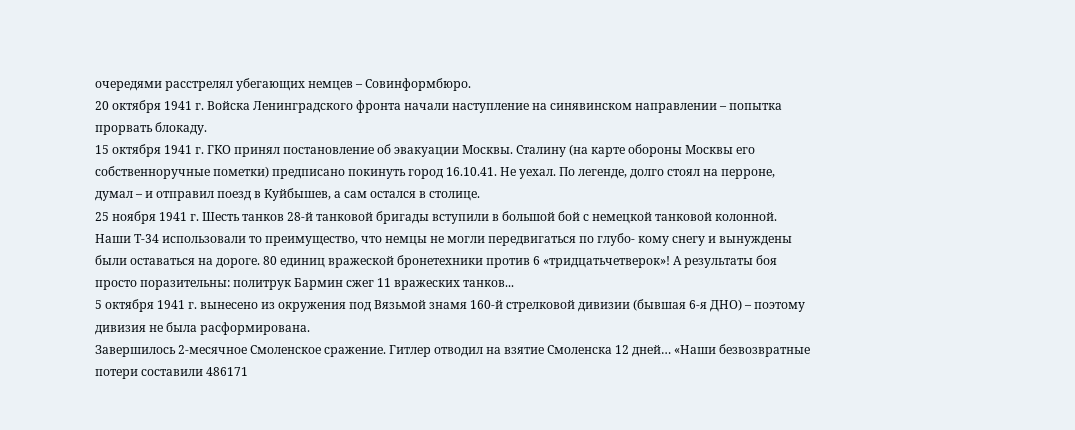очередями расстрелял убегающих немцев – Совинформбюро.
20 октября 1941 г. Войска Ленинградского фронта начали наступление на синявинском направлении – попытка прорвать блокаду.
15 октября 1941 г. ГКО принял постановление об эвакуации Москвы. Сталину (на карте обороны Москвы его собственноручные пометки) предписано покинуть город 16.10.41. Не уехал. По легенде, долго стоял на перроне, думал – и отправил поезд в Куйбышев, а сам остался в столице.
25 ноября 1941 г. Шесть танков 28-й танковой бригады вступили в большой бой с немецкой танковой колонной. Наши Т-34 использовали то преимущество, что немцы не могли передвигаться по глубо- кому снегу и вынуждены были оставаться на дороге. 80 единиц вражеской бронетехники против 6 «тридцатьчетверок»! А результаты боя просто поразительны: политрук Бармин сжег 11 вражеских танков...
5 октября 1941 г. вынесено из окружения под Вязьмой знамя 160-й стрелковой дивизии (бывшая 6-я ДНО) – поэтому дивизия не была расформирована.
Завершилось 2-месячное Смоленское сражение. Гитлер отводил на взятие Смоленска 12 дней… «Наши безвозвратные потери составили 486171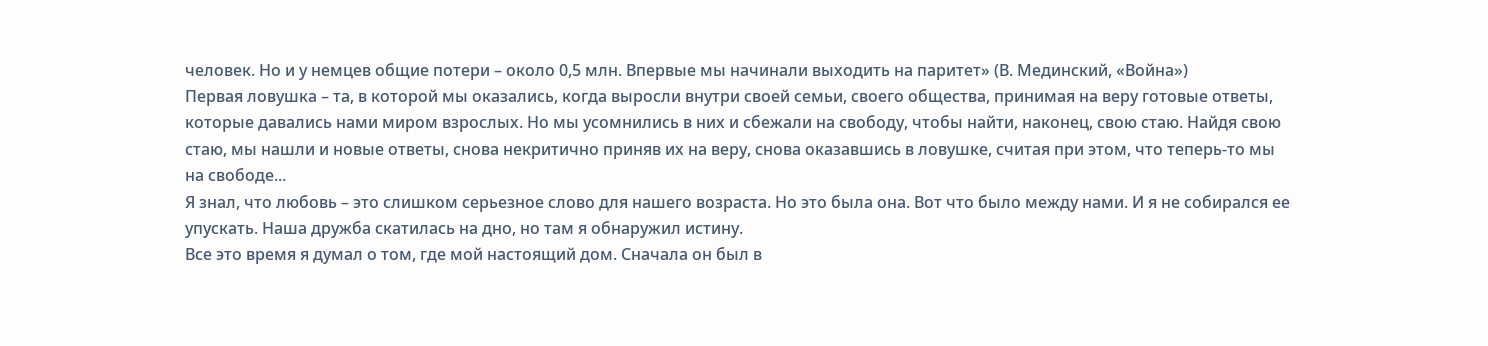человек. Но и у немцев общие потери – около 0,5 млн. Впервые мы начинали выходить на паритет» (В. Мединский, «Война»)
Первая ловушка – та, в которой мы оказались, когда выросли внутри своей семьи, своего общества, принимая на веру готовые ответы, которые давались нами миром взрослых. Но мы усомнились в них и сбежали на свободу, чтобы найти, наконец, свою стаю. Найдя свою стаю, мы нашли и новые ответы, снова некритично приняв их на веру, снова оказавшись в ловушке, считая при этом, что теперь-то мы на свободе...
Я знал, что любовь – это слишком серьезное слово для нашего возраста. Но это была она. Вот что было между нами. И я не собирался ее упускать. Наша дружба скатилась на дно, но там я обнаружил истину.
Все это время я думал о том, где мой настоящий дом. Сначала он был в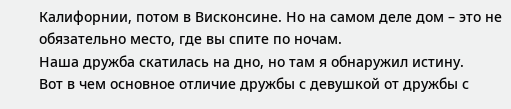Калифорнии, потом в Висконсине. Но на самом деле дом – это не обязательно место, где вы спите по ночам.
Наша дружба скатилась на дно, но там я обнаружил истину.
Вот в чем основное отличие дружбы с девушкой от дружбы с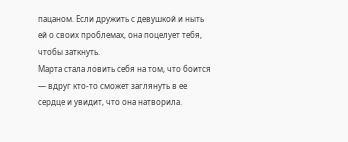пацаном. Если дружить с девушкой и ныть ей о своих проблемах, она поцелует тебя, чтобы заткнуть.
Марта стала ловить себя на том, что боится — вдруг кто-то сможет заглянуть в ее сердце и увидит, что она натворила.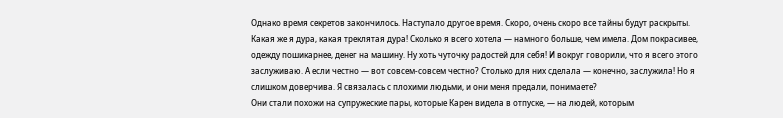Однако время секретов закончилось. Наступало другое время. Скоро, очень скоро все тайны будут раскрыты.
Какая же я дура, какая треклятая дура! Сколько я всего хотела — намного больше, чем имела. Дом покрасивее, одежду пошикарнее, денег на машину. Ну хоть чуточку радостей для себя! И вокруг говорили, что я всего этого заслуживаю. А если честно — вот совсем-совсем честно? Столько для них сделала — конечно, заслужила! Но я слишком доверчива. Я связалась с плохими людьми, и они меня предали, понимаете?
Они стали похожи на супружеские пары, которые Карен видела в отпуске, — на людей, которым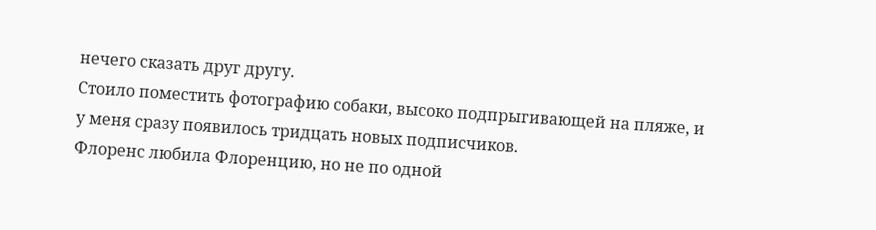нечего сказать друг другу.
Стоило поместить фотографию собаки, высоко подпрыгивающей на пляже, и у меня сразу появилось тридцать новых подписчиков.
Флоренс любила Флоренцию, но не по одной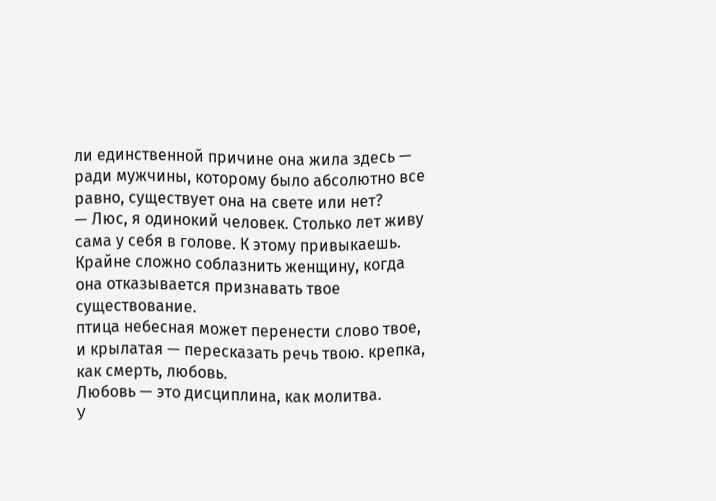ли единственной причине она жила здесь — ради мужчины, которому было абсолютно все равно, существует она на свете или нет?
— Люс, я одинокий человек. Столько лет живу сама у себя в голове. К этому привыкаешь.
Крайне сложно соблазнить женщину, когда она отказывается признавать твое существование.
птица небесная может перенести слово твое, и крылатая — пересказать речь твою. крепка, как смерть, любовь.
Любовь — это дисциплина, как молитва.
У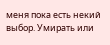меня пока есть некий выбор. Умирать или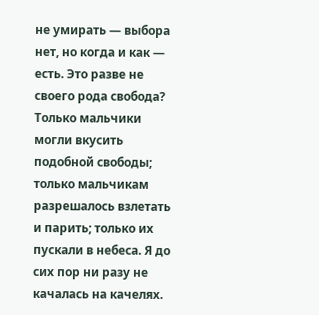не умирать — выбора нет, но когда и как — есть. Это разве не своего рода свобода?
Только мальчики могли вкусить подобной свободы; только мальчикам разрешалось взлетать и парить; только их пускали в небеса. Я до сих пор ни разу не качалась на качелях.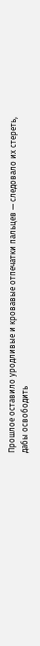Прошлое оставило уродливые и кровавые отпечатки пальцев — следовало их стереть, дабы освободить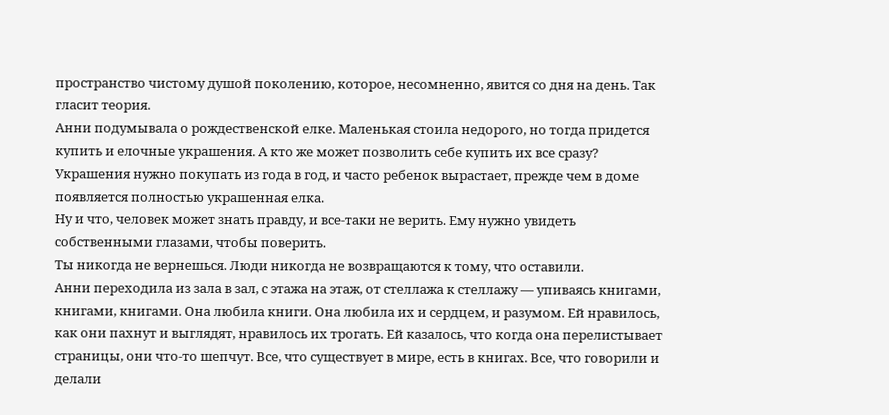пространство чистому душой поколению, которое, несомненно, явится со дня на день. Так гласит теория.
Анни подумывала о рождественской елке. Маленькая стоила недорого, но тогда придется купить и елочные украшения. А кто же может позволить себе купить их все сразу? Украшения нужно покупать из года в год, и часто ребенок вырастает, прежде чем в доме появляется полностью украшенная елка.
Ну и что, человек может знать правду, и все-таки не верить. Ему нужно увидеть собственными глазами, чтобы поверить.
Ты никогда не вернешься. Люди никогда не возвращаются к тому, что оставили.
Анни переходила из зала в зал, с этажа на этаж, от стеллажа к стеллажу — упиваясь книгами, книгами, книгами. Она любила книги. Она любила их и сердцем, и разумом. Ей нравилось, как они пахнут и выглядят, нравилось их трогать. Ей казалось, что когда она перелистывает страницы, они что-то шепчут. Все, что существует в мире, есть в книгах. Все, что говорили и делали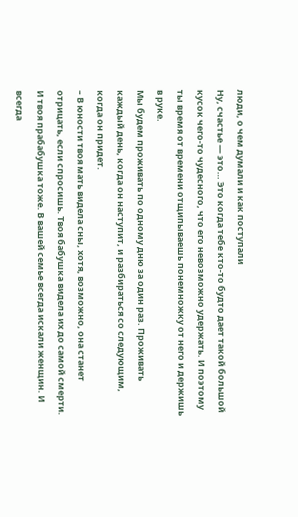люди, о чем думали и как поступали
Ну, счастье — это… Это когда тебе кто-то будто дает такой большой кусок чего-то чудесного, что его невозможно удержать. И поэтому ты время от времени отщипываешь понемножку от него и держишь в руке.
Мы будем проживать по одному дню за один раз. Проживать каждый день, когда он наступит, и разбираться со следующим, когда он придет.
– В юности твоя мать видела сны, хотя, возможно, она станет отрицать, если спросишь. Твоя бабушка видела их до самой смерти. И твоя прабабушка тоже. В вашей семье всегда искали женщин. И всегда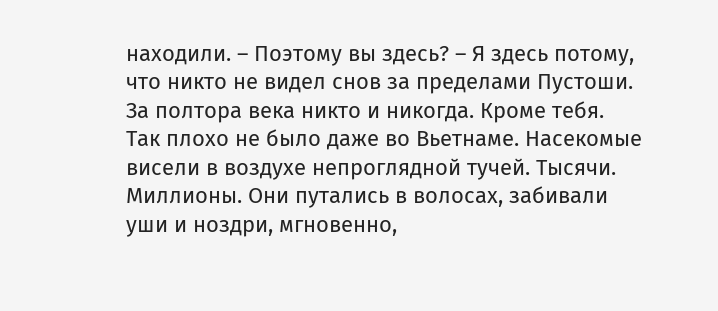находили. – Поэтому вы здесь? – Я здесь потому, что никто не видел снов за пределами Пустоши. За полтора века никто и никогда. Кроме тебя.
Так плохо не было даже во Вьетнаме. Насекомые висели в воздухе непроглядной тучей. Тысячи. Миллионы. Они путались в волосах, забивали уши и ноздри, мгновенно,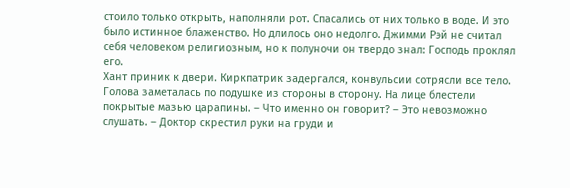стоило только открыть, наполняли рот. Спасались от них только в воде. И это было истинное блаженство. Но длилось оно недолго. Джимми Рэй не считал себя человеком религиозным, но к полуночи он твердо знал: Господь проклял его.
Хант приник к двери. Киркпатрик задергался, конвульсии сотрясли все тело. Голова заметалась по подушке из стороны в сторону. На лице блестели покрытые мазью царапины. – Что именно он говорит? – Это невозможно слушать. – Доктор скрестил руки на груди и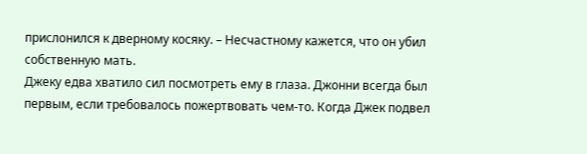прислонился к дверному косяку. – Несчастному кажется, что он убил собственную мать.
Джеку едва хватило сил посмотреть ему в глаза. Джонни всегда был первым, если требовалось пожертвовать чем-то. Когда Джек подвел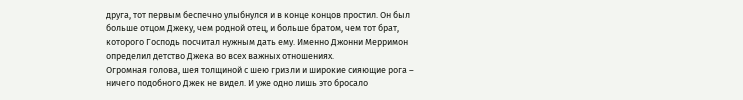друга, тот первым беспечно улыбнулся и в конце концов простил. Он был больше отцом Джеку, чем родной отец, и больше братом, чем тот брат, которого Господь посчитал нужным дать ему. Именно Джонни Мерримон определил детство Джека во всех важных отношениях.
Огромная голова, шея толщиной с шею гризли и широкие сияющие рога – ничего подобного Джек не видел. И уже одно лишь это бросало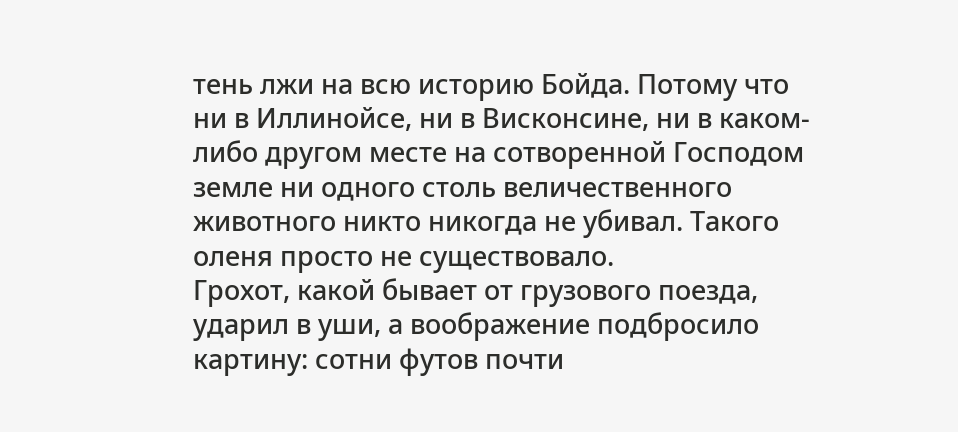тень лжи на всю историю Бойда. Потому что ни в Иллинойсе, ни в Висконсине, ни в каком-либо другом месте на сотворенной Господом земле ни одного столь величественного животного никто никогда не убивал. Такого оленя просто не существовало.
Грохот, какой бывает от грузового поезда, ударил в уши, а воображение подбросило картину: сотни футов почти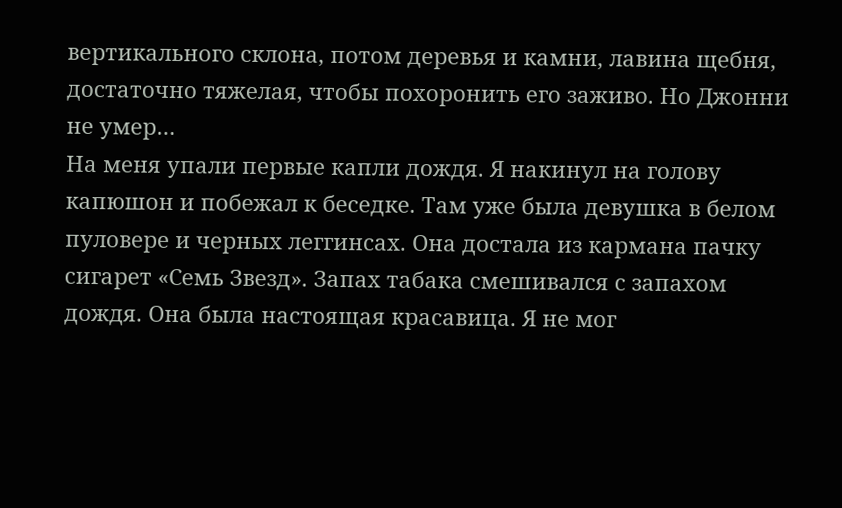вертикального склона, потом деревья и камни, лавина щебня, достаточно тяжелая, чтобы похоронить его заживо. Но Джонни не умер…
На меня упали первые капли дождя. Я накинул на голову капюшон и побежал к беседке. Там уже была девушка в белом пуловере и черных леггинсах. Она достала из кармана пачку сигарет «Семь Звезд». Запах табака смешивался с запахом дождя. Она была настоящая красавица. Я не мог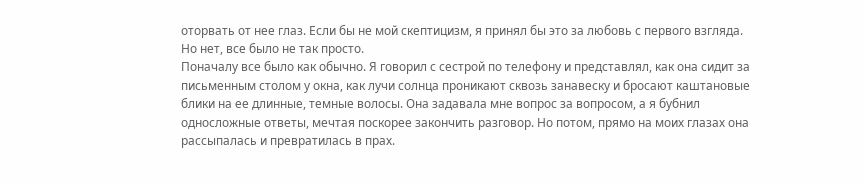оторвать от нее глаз. Если бы не мой скептицизм, я принял бы это за любовь с первого взгляда. Но нет, все было не так просто.
Поначалу все было как обычно. Я говорил с сестрой по телефону и представлял, как она сидит за письменным столом у окна, как лучи солнца проникают сквозь занавеску и бросают каштановые блики на ее длинные, темные волосы. Она задавала мне вопрос за вопросом, а я бубнил односложные ответы, мечтая поскорее закончить разговор. Но потом, прямо на моих глазах она рассыпалась и превратилась в прах.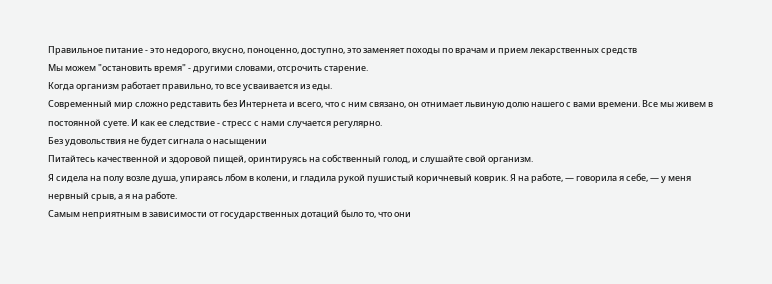Правильное питание - это недорого, вкусно, поноценно, доступно, это заменяет походы по врачам и прием лекарственных средств
Мы можем "остановить время" - другими словами, отсрочить старение.
Когда организм работает правильно, то все усваивается из еды.
Современный мир сложно редставить без Интернета и всего, что с ним связано, он отнимает львиную долю нашего с вами времени. Все мы живем в постоянной суете. И как ее следствие - стресс с нами случается регулярно.
Без удовольствия не будет сигнала о насыщении
Питайтесь качественной и здоровой пищей, оринтируясь на собственный голод, и слушайте свой организм.
Я сидела на полу возле душа, упираясь лбом в колени, и гладила рукой пушистый коричневый коврик. Я на работе, — говорила я себе, — у меня нервный срыв, а я на работе.
Самым неприятным в зависимости от государственных дотаций было то, что они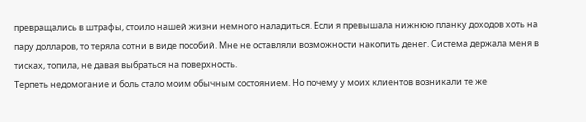превращались в штрафы, стоило нашей жизни немного наладиться. Если я превышала нижнюю планку доходов хоть на пару долларов, то теряла сотни в виде пособий. Мне не оставляли возможности накопить денег. Система держала меня в тисках, топила, не давая выбраться на поверхность.
Терпеть недомогание и боль стало моим обычным состоянием. Но почему у моих клиентов возникали те же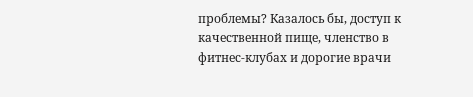проблемы? Казалось бы, доступ к качественной пище, членство в фитнес-клубах и дорогие врачи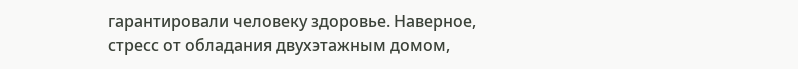гарантировали человеку здоровье. Наверное, стресс от обладания двухэтажным домом,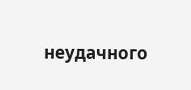неудачного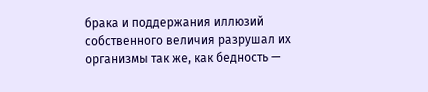брака и поддержания иллюзий собственного величия разрушал их организмы так же, как бедность —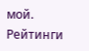мой.
Рейтинги